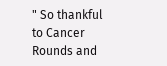" So thankful to Cancer Rounds and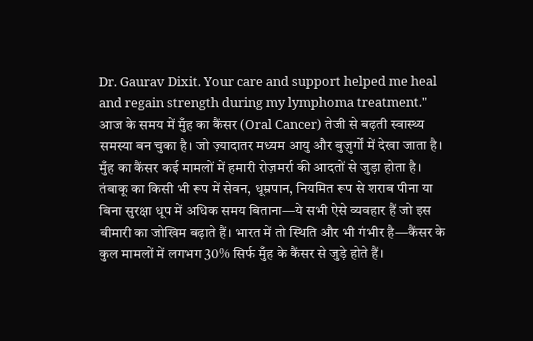Dr. Gaurav Dixit. Your care and support helped me heal and regain strength during my lymphoma treatment."
आज के समय में मुँह का कैंसर (Oral Cancer) तेजी से बढ़ती स्वास्थ्य समस्या बन चुका है। जो ज़्यादातर मध्यम आयु और बुज़ुर्गों में देखा जाता है। मुँह का कैंसर कई मामलों में हमारी रोज़मर्रा की आदतों से जुड़ा होता है। तंबाकू का किसी भी रूप में सेवन, धूम्रपान, नियमित रूप से शराब पीना या बिना सुरक्षा धूप में अधिक समय बिताना—ये सभी ऐसे व्यवहार हैं जो इस बीमारी का जोखिम बढ़ाते हैं। भारत में तो स्थिति और भी गंभीर है—कैंसर के कुल मामलों में लगभग 30% सिर्फ मुँह के कैंसर से जुड़े होते हैं।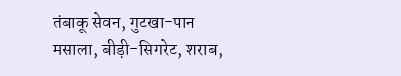तंबाकू सेवन, गुटखा-पान मसाला, बीड़ी-सिगरेट, शराब,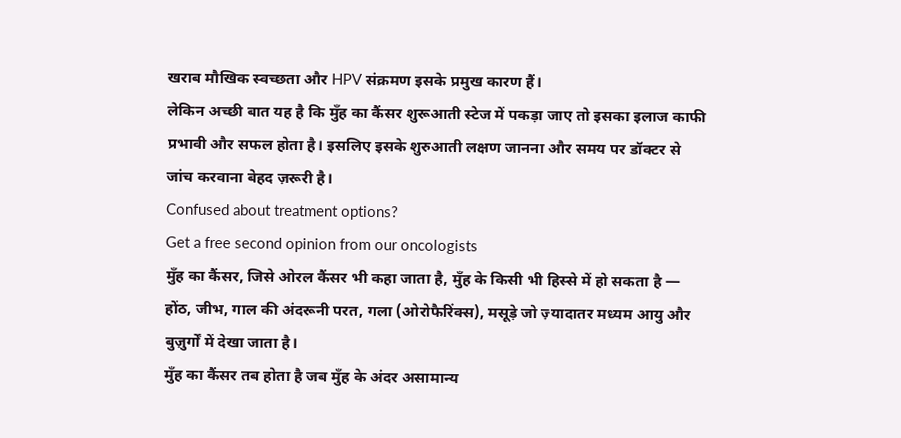खराब मौखिक स्वच्छता और HPV संक्रमण इसके प्रमुख कारण हैं।
लेकिन अच्छी बात यह है कि मुँह का कैंसर शुरूआती स्टेज में पकड़ा जाए तो इसका इलाज काफी प्रभावी और सफल होता है। इसलिए इसके शुरुआती लक्षण जानना और समय पर डॉक्टर से जांच करवाना बेहद ज़रूरी है।
Confused about treatment options?
Get a free second opinion from our oncologists
मुँह का कैंसर, जिसे ओरल कैंसर भी कहा जाता है, मुँह के किसी भी हिस्से में हो सकता है — होंठ, जीभ, गाल की अंदरूनी परत, गला (ओरोफैरिंक्स), मसूड़े जो ज़्यादातर मध्यम आयु और बुज़ुर्गों में देखा जाता है।
मुँह का कैंसर तब होता है जब मुँह के अंदर असामान्य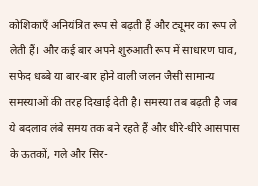कोशिकाएँ अनियंत्रित रूप से बढ़ती हैं और ट्यूमर का रूप ले लेती हैं। और कई बार अपने शुरुआती रूप में साधारण घाव, सफेद धब्बे या बार-बार होने वाली जलन जैसी सामान्य समस्याओं की तरह दिखाई देती है। समस्या तब बढ़ती है जब ये बदलाव लंबे समय तक बने रहते हैं और धीरे-धीरे आसपास के ऊतकों, गले और सिर-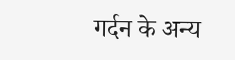गर्दन के अन्य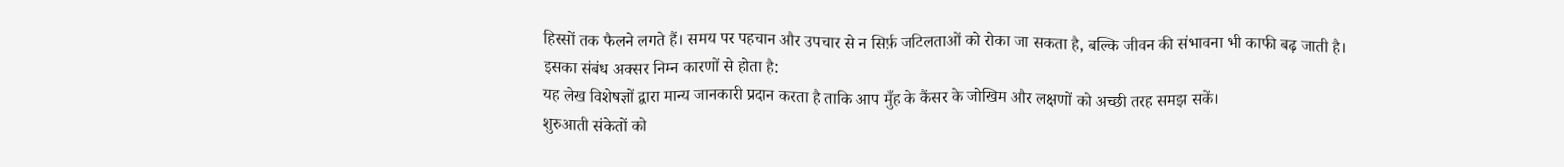हिस्सों तक फैलने लगते हैं। समय पर पहचान और उपचार से न सिर्फ़ जटिलताओं को रोका जा सकता है, बल्कि जीवन की संभावना भी काफी बढ़ जाती है।
इसका संबंध अक्सर निम्न कारणों से होता है:
यह लेख विशेषज्ञों द्वारा मान्य जानकारी प्रदान करता है ताकि आप मुँह के कैंसर के जोखिम और लक्षणों को अच्छी तरह समझ सकें।
शुरुआती संकेतों को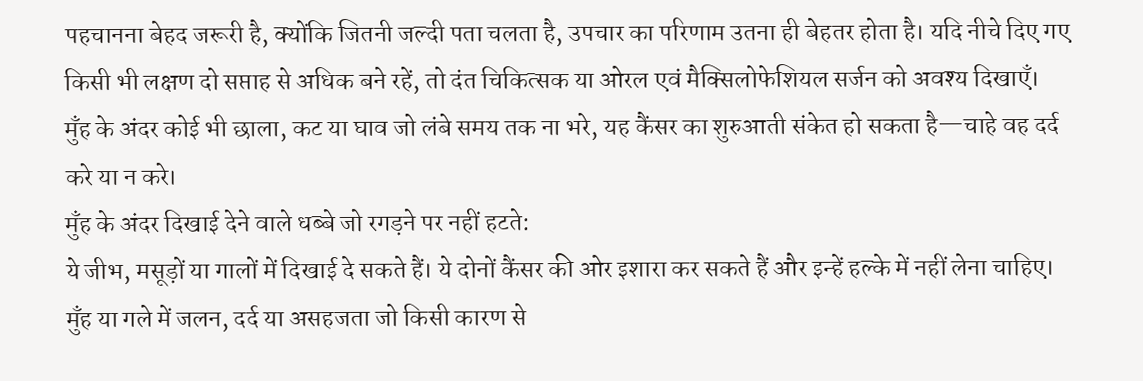पहचानना बेहद जरूरी है, क्योंकि जितनी जल्दी पता चलता है, उपचार का परिणाम उतना ही बेहतर होता है। यदि नीचे दिए गए किसी भी लक्षण दो सप्ताह से अधिक बने रहें, तो दंत चिकित्सक या ओरल एवं मैक्सिलोफेशियल सर्जन को अवश्य दिखाएँ।
मुँह के अंदर कोई भी छाला, कट या घाव जो लंबे समय तक ना भरे, यह कैंसर का शुरुआती संकेत हो सकता है—चाहे वह दर्द करे या न करे।
मुँह के अंदर दिखाई देने वाले धब्बे जो रगड़ने पर नहीं हटते:
ये जीभ, मसूड़ों या गालों में दिखाई दे सकते हैं। ये दोनों कैंसर की ओर इशारा कर सकते हैं और इन्हें हल्के में नहीं लेना चाहिए।
मुँह या गले में जलन, दर्द या असहजता जो किसी कारण से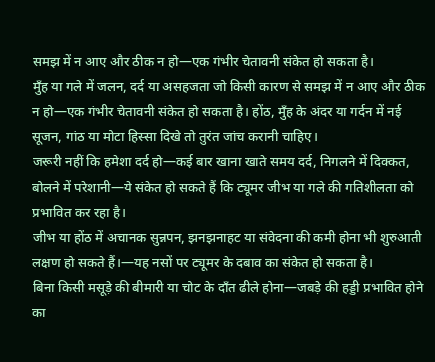समझ में न आए और ठीक न हो—एक गंभीर चेतावनी संकेत हो सकता है।
मुँह या गले में जलन, दर्द या असहजता जो किसी कारण से समझ में न आए और ठीक न हो—एक गंभीर चेतावनी संकेत हो सकता है। होंठ, मुँह के अंदर या गर्दन में नई सूजन, गांठ या मोटा हिस्सा दिखे तो तुरंत जांच करानी चाहिए।
जरूरी नहीं कि हमेशा दर्द हो—कई बार खाना खाते समय दर्द, निगलने में दिक्कत, बोलने में परेशानी—ये संकेत हो सकते हैं कि ट्यूमर जीभ या गले की गतिशीलता को प्रभावित कर रहा है।
जीभ या होंठ में अचानक सुन्नपन, झनझनाहट या संवेदना की कमी होना भी शुरुआती लक्षण हो सकते हैं।—यह नसों पर ट्यूमर के दबाव का संकेत हो सकता है।
बिना किसी मसूड़े की बीमारी या चोट के दाँत ढीले होना—जबड़े की हड्डी प्रभावित होने का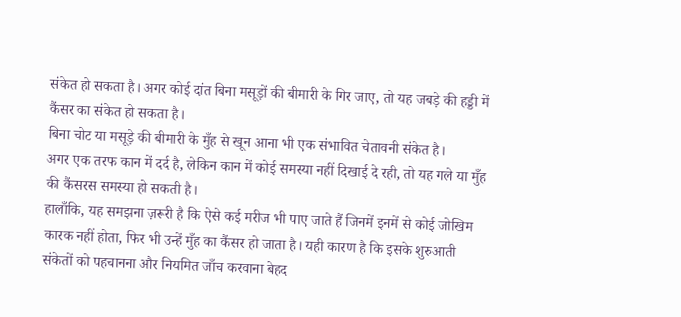संकेत हो सकता है। अगर कोई दांत बिना मसूड़ों की बीमारी के गिर जाए, तो यह जबड़े की हड्डी में कैंसर का संकेत हो सकता है।
बिना चोट या मसूड़े की बीमारी के मुँह से खून आना भी एक संभावित चेतावनी संकेत है।
अगर एक तरफ कान में दर्द है, लेकिन कान में कोई समस्या नहीं दिखाई दे रही, तो यह गले या मुँह की कैंसरस समस्या हो सकती है।
हालाँकि, यह समझना ज़रूरी है कि ऐसे कई मरीज भी पाए जाते हैं जिनमें इनमें से कोई जोखिम कारक नहीं होता, फिर भी उन्हें मुँह का कैंसर हो जाता है। यही कारण है कि इसके शुरुआती संकेतों को पहचानना और नियमित जाँच करवाना बेहद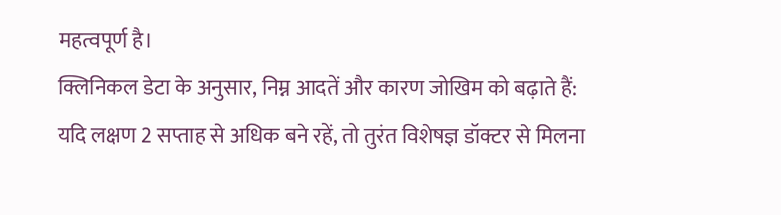महत्वपूर्ण है।
क्लिनिकल डेटा के अनुसार, निम्न आदतें और कारण जोखिम को बढ़ाते हैं:
यदि लक्षण 2 सप्ताह से अधिक बने रहें, तो तुरंत विशेषज्ञ डॉक्टर से मिलना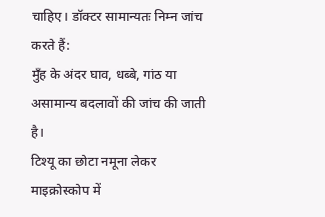चाहिए। डॉक्टर सामान्यतः निम्न जांच करते हैं:
मुँह के अंदर घाव, धब्बे, गांठ या असामान्य बदलावों की जांच की जाती है।
टिश्यू का छोटा नमूना लेकर माइक्रोस्कोप में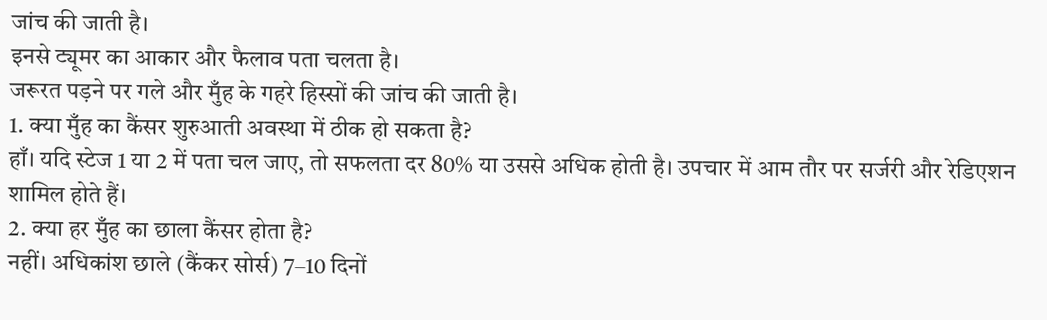जांच की जाती है।
इनसे ट्यूमर का आकार और फैलाव पता चलता है।
जरूरत पड़ने पर गले और मुँह के गहरे हिस्सों की जांच की जाती है।
1. क्या मुँह का कैंसर शुरुआती अवस्था में ठीक हो सकता है?
हाँ। यदि स्टेज 1 या 2 में पता चल जाए, तो सफलता दर 80% या उससे अधिक होती है। उपचार में आम तौर पर सर्जरी और रेडिएशन शामिल होते हैं।
2. क्या हर मुँह का छाला कैंसर होता है?
नहीं। अधिकांश छाले (कैंकर सोर्स) 7–10 दिनों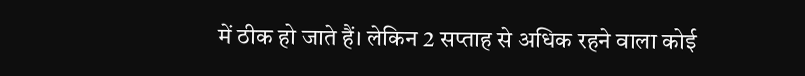में ठीक हो जाते हैं। लेकिन 2 सप्ताह से अधिक रहने वाला कोई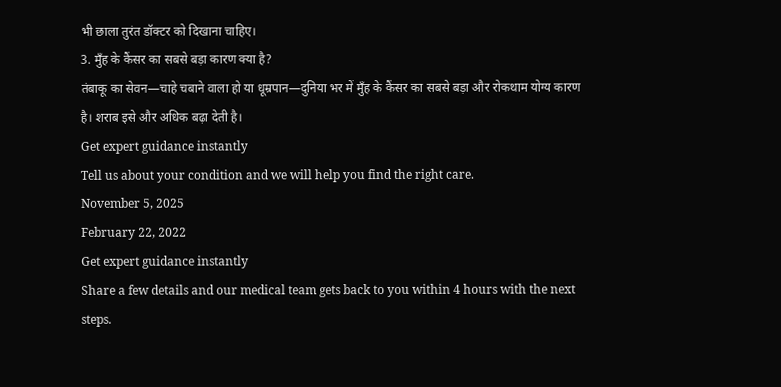भी छाला तुरंत डॉक्टर को दिखाना चाहिए।
3. मुँह के कैंसर का सबसे बड़ा कारण क्या है?
तंबाकू का सेवन—चाहे चबाने वाला हो या धूम्रपान—दुनिया भर में मुँह के कैंसर का सबसे बड़ा और रोकथाम योग्य कारण है। शराब इसे और अधिक बढ़ा देती है।
Get expert guidance instantly
Tell us about your condition and we will help you find the right care.
November 5, 2025
February 22, 2022
Get expert guidance instantly
Share a few details and our medical team gets back to you within 4 hours with the next steps.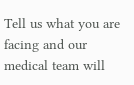Tell us what you are facing and our medical team will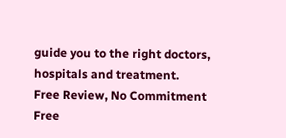guide you to the right doctors, hospitals and treatment.
Free Review, No Commitment
Free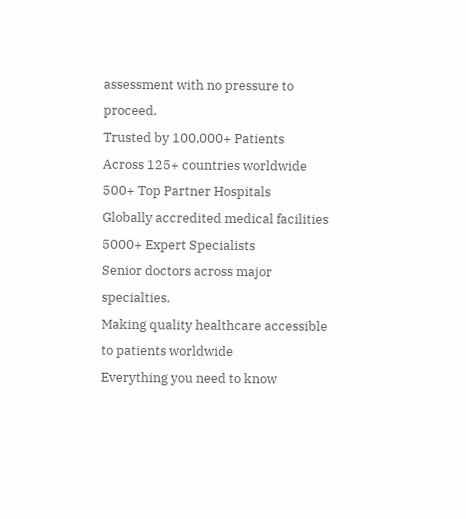assessment with no pressure to proceed.
Trusted by 100,000+ Patients
Across 125+ countries worldwide
500+ Top Partner Hospitals
Globally accredited medical facilities
5000+ Expert Specialists
Senior doctors across major specialties.
Making quality healthcare accessible to patients worldwide
Everything you need to know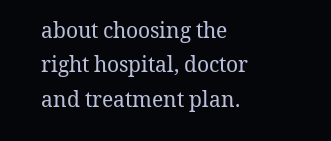about choosing the right hospital, doctor and treatment plan.